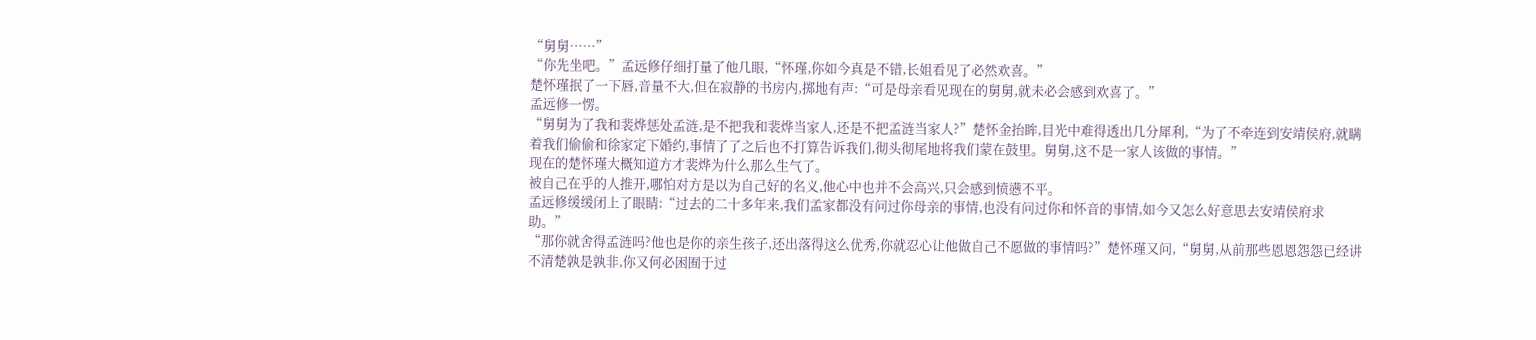“舅舅……”
“你先坐吧。”孟远修仔细打量了他几眼,“怀瑾,你如今真是不错,长姐看见了必然欢喜。”
楚怀瑾抿了一下唇,音量不大,但在寂静的书房内,掷地有声:“可是母亲看见现在的舅舅,就未必会感到欢喜了。”
孟远修一愣。
“舅舅为了我和裴烨惩处孟涟,是不把我和裴烨当家人,还是不把孟涟当家人?”楚怀金抬眸,目光中难得透出几分犀利,“为了不牵连到安靖侯府,就瞒着我们偷偷和徐家定下婚约,事情了了之后也不打算告诉我们,彻头彻尾地将我们蒙在鼓里。舅舅,这不是一家人该做的事情。”
现在的楚怀瑾大概知道方才裴烨为什么那么生气了。
被自己在乎的人推开,哪怕对方是以为自己好的名义,他心中也并不会高兴,只会感到愤懑不平。
孟远修缓缓闭上了眼睛:“过去的二十多年来,我们孟家都没有问过你母亲的事情,也没有问过你和怀音的事情,如今又怎么好意思去安靖侯府求助。”
“那你就舍得孟涟吗?他也是你的亲生孩子,还出落得这么优秀,你就忍心让他做自己不愿做的事情吗?”楚怀瑾又问,“舅舅,从前那些恩恩怨怨已经讲不清楚孰是孰非,你又何必困囿于过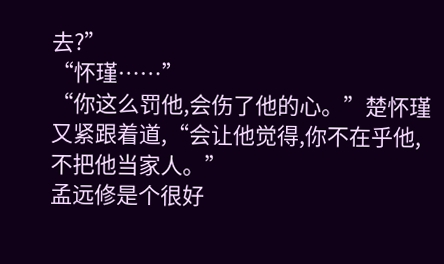去?”
“怀瑾……”
“你这么罚他,会伤了他的心。”楚怀瑾又紧跟着道,“会让他觉得,你不在乎他,不把他当家人。”
孟远修是个很好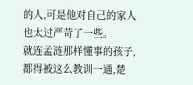的人,可是他对自己的家人也太过严苛了一些。
就连孟涟那样懂事的孩子,都得被这么教训一通,楚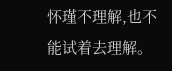怀瑾不理解,也不能试着去理解。